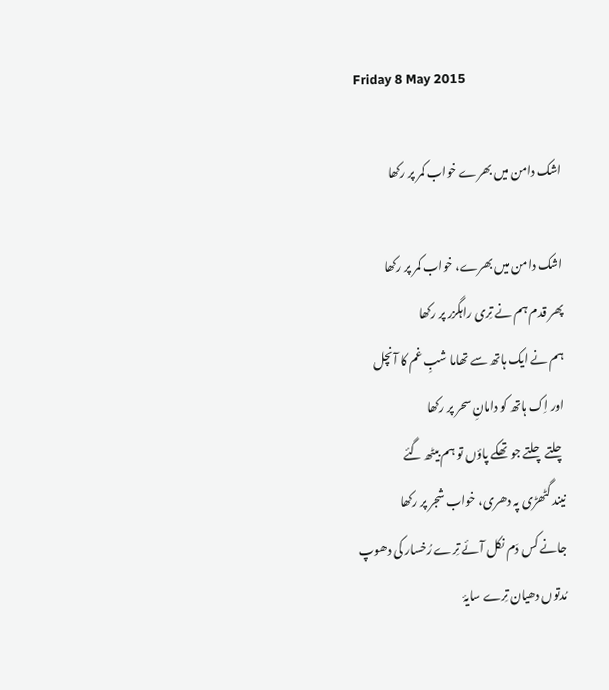Friday 8 May 2015

اشک دامن میں بھرے خواب کمر پر رکھا

اشک دامن میں بھرے، خواب کمر پر رکھا
پھر قدم ہم نے تِری راہگزر پر رکھا
ہم نے ایک ہاتھ سے تھاما شبِ غم کا آنچل
اور اِک ہاتھ کو دامانِ سحر پر رکھا
چلتے چلتے جو تھکے پاؤں تو ہم بیٹھ گئے
نیند گٹھڑی پہ دھری، خواب شجر پر رکھا
جانے کس دَم نکل آئے تِرے رُخسار کی دھوپ
مُدتوں دھیان تِرے سایۂ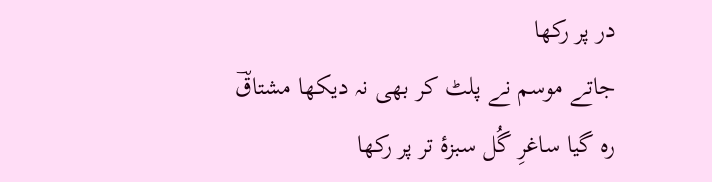در پر رکھا
جاتے موسم نے پلٹ کر بھی نہ دیکھا مشتاقؔ
رہ گیا ساغرِ گُل سبزۂ تر پر رکھا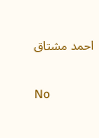احمد مشتاق

No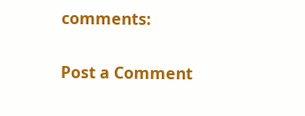comments:

Post a Comment